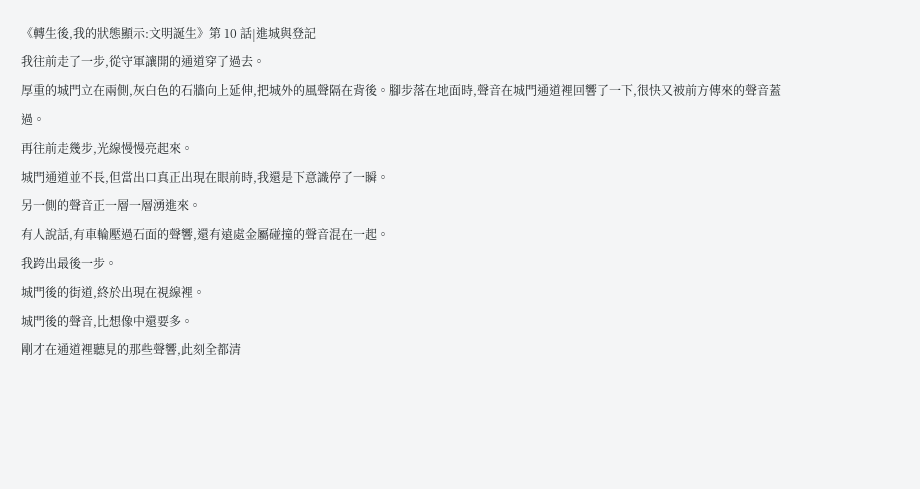《轉生後,我的狀態顯示:文明誕生》第 10 話|進城與登記
我往前走了一步,從守軍讓開的通道穿了過去。
厚重的城門立在兩側,灰白色的石牆向上延伸,把城外的風聲隔在背後。腳步落在地面時,聲音在城門通道裡回響了一下,很快又被前方傳來的聲音蓋過。
再往前走幾步,光線慢慢亮起來。
城門通道並不長,但當出口真正出現在眼前時,我還是下意識停了一瞬。
另一側的聲音正一層一層湧進來。
有人說話,有車輪壓過石面的聲響,還有遠處金屬碰撞的聲音混在一起。
我跨出最後一步。
城門後的街道,終於出現在視線裡。
城門後的聲音,比想像中還要多。
剛才在通道裡聽見的那些聲響,此刻全都清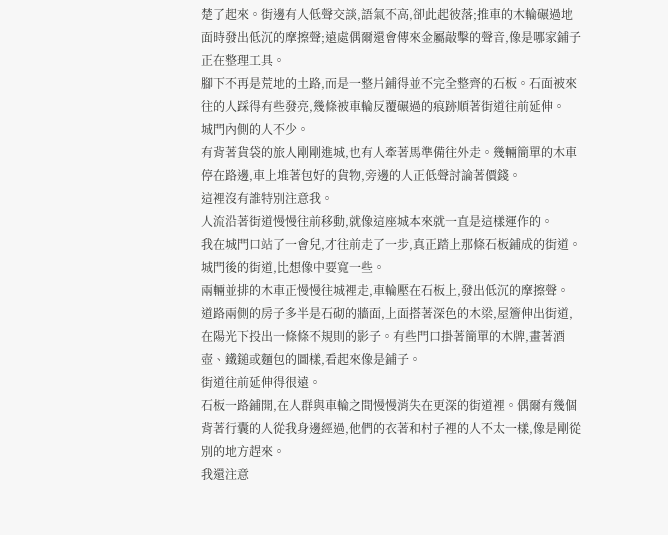楚了起來。街邊有人低聲交談,語氣不高,卻此起彼落;推車的木輪碾過地面時發出低沉的摩擦聲;遠處偶爾還會傳來金屬敲擊的聲音,像是哪家鋪子正在整理工具。
腳下不再是荒地的土路,而是一整片鋪得並不完全整齊的石板。石面被來往的人踩得有些發亮,幾條被車輪反覆碾過的痕跡順著街道往前延伸。
城門內側的人不少。
有背著貨袋的旅人剛剛進城,也有人牽著馬準備往外走。幾輛簡單的木車停在路邊,車上堆著包好的貨物,旁邊的人正低聲討論著價錢。
這裡沒有誰特別注意我。
人流沿著街道慢慢往前移動,就像這座城本來就一直是這樣運作的。
我在城門口站了一會兒,才往前走了一步,真正踏上那條石板鋪成的街道。
城門後的街道,比想像中要寬一些。
兩輛並排的木車正慢慢往城裡走,車輪壓在石板上,發出低沉的摩擦聲。
道路兩側的房子多半是石砌的牆面,上面搭著深色的木梁,屋簷伸出街道,在陽光下投出一條條不規則的影子。有些門口掛著簡單的木牌,畫著酒壺、鐵鎚或麵包的圖樣,看起來像是鋪子。
街道往前延伸得很遠。
石板一路鋪開,在人群與車輪之間慢慢消失在更深的街道裡。偶爾有幾個背著行囊的人從我身邊經過,他們的衣著和村子裡的人不太一樣,像是剛從別的地方趕來。
我還注意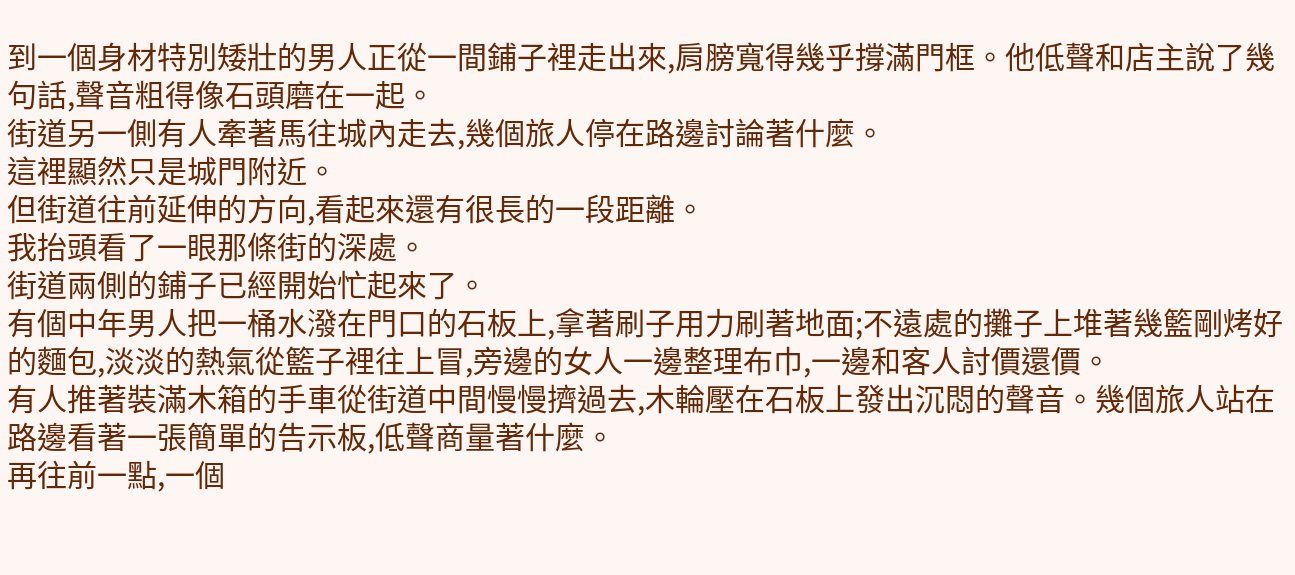到一個身材特別矮壯的男人正從一間鋪子裡走出來,肩膀寬得幾乎撐滿門框。他低聲和店主說了幾句話,聲音粗得像石頭磨在一起。
街道另一側有人牽著馬往城內走去,幾個旅人停在路邊討論著什麼。
這裡顯然只是城門附近。
但街道往前延伸的方向,看起來還有很長的一段距離。
我抬頭看了一眼那條街的深處。
街道兩側的鋪子已經開始忙起來了。
有個中年男人把一桶水潑在門口的石板上,拿著刷子用力刷著地面;不遠處的攤子上堆著幾籃剛烤好的麵包,淡淡的熱氣從籃子裡往上冒,旁邊的女人一邊整理布巾,一邊和客人討價還價。
有人推著裝滿木箱的手車從街道中間慢慢擠過去,木輪壓在石板上發出沉悶的聲音。幾個旅人站在路邊看著一張簡單的告示板,低聲商量著什麼。
再往前一點,一個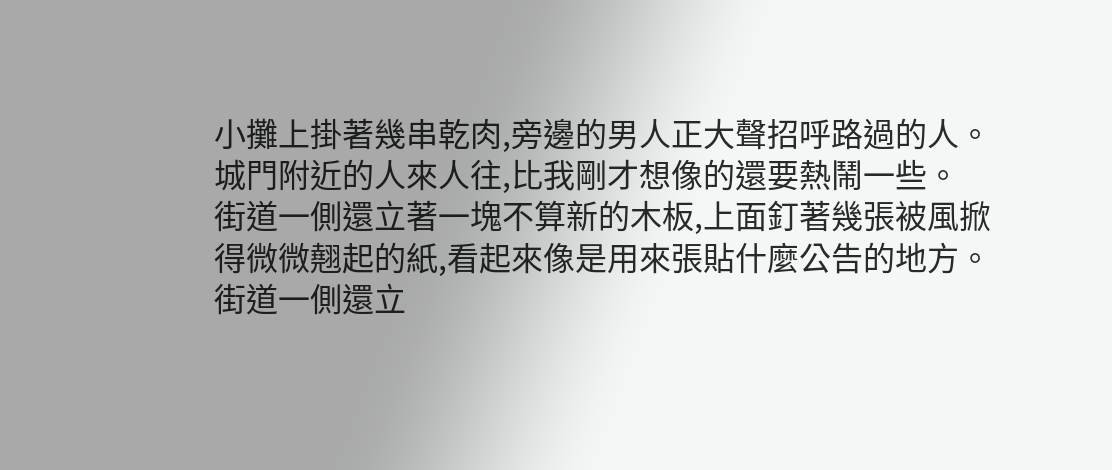小攤上掛著幾串乾肉,旁邊的男人正大聲招呼路過的人。
城門附近的人來人往,比我剛才想像的還要熱鬧一些。
街道一側還立著一塊不算新的木板,上面釘著幾張被風掀得微微翹起的紙,看起來像是用來張貼什麼公告的地方。
街道一側還立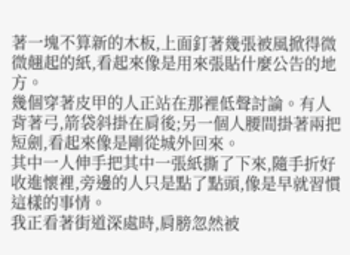著一塊不算新的木板,上面釘著幾張被風掀得微微翹起的紙,看起來像是用來張貼什麼公告的地方。
幾個穿著皮甲的人正站在那裡低聲討論。有人背著弓,箭袋斜掛在肩後;另一個人腰間掛著兩把短劍,看起來像是剛從城外回來。
其中一人伸手把其中一張紙撕了下來,隨手折好收進懷裡,旁邊的人只是點了點頭,像是早就習慣這樣的事情。
我正看著街道深處時,肩膀忽然被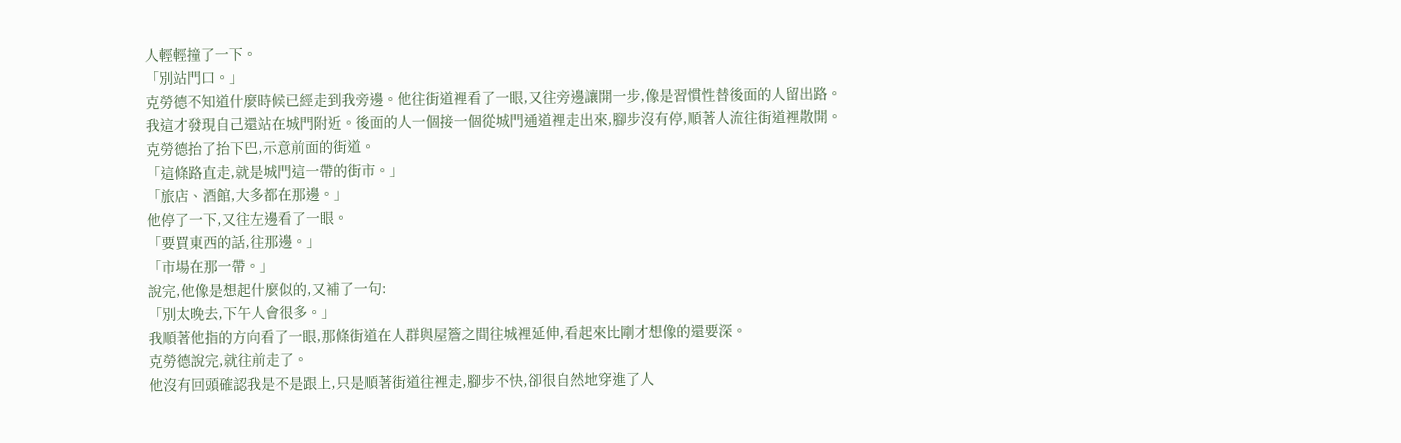人輕輕撞了一下。
「別站門口。」
克勞德不知道什麼時候已經走到我旁邊。他往街道裡看了一眼,又往旁邊讓開一步,像是習慣性替後面的人留出路。
我這才發現自己還站在城門附近。後面的人一個接一個從城門通道裡走出來,腳步沒有停,順著人流往街道裡散開。
克勞德抬了抬下巴,示意前面的街道。
「這條路直走,就是城門這一帶的街市。」
「旅店、酒館,大多都在那邊。」
他停了一下,又往左邊看了一眼。
「要買東西的話,往那邊。」
「市場在那一帶。」
說完,他像是想起什麼似的,又補了一句:
「別太晚去,下午人會很多。」
我順著他指的方向看了一眼,那條街道在人群與屋簷之間往城裡延伸,看起來比剛才想像的還要深。
克勞德說完,就往前走了。
他沒有回頭確認我是不是跟上,只是順著街道往裡走,腳步不快,卻很自然地穿進了人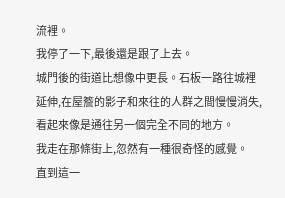流裡。
我停了一下,最後還是跟了上去。
城門後的街道比想像中更長。石板一路往城裡延伸,在屋簷的影子和來往的人群之間慢慢消失,看起來像是通往另一個完全不同的地方。
我走在那條街上,忽然有一種很奇怪的感覺。
直到這一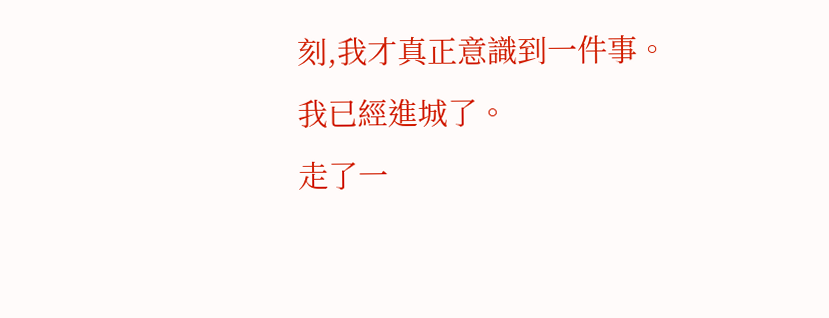刻,我才真正意識到一件事。
我已經進城了。
走了一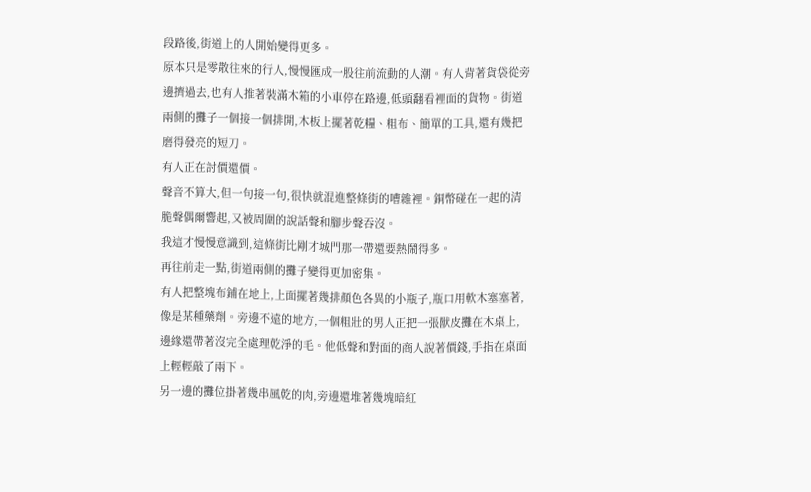段路後,街道上的人開始變得更多。
原本只是零散往來的行人,慢慢匯成一股往前流動的人潮。有人背著貨袋從旁邊擠過去,也有人推著裝滿木箱的小車停在路邊,低頭翻看裡面的貨物。街道兩側的攤子一個接一個排開,木板上擺著乾糧、粗布、簡單的工具,還有幾把磨得發亮的短刀。
有人正在討價還價。
聲音不算大,但一句接一句,很快就混進整條街的嘈雜裡。銅幣碰在一起的清脆聲偶爾響起,又被周圍的說話聲和腳步聲吞沒。
我這才慢慢意識到,這條街比剛才城門那一帶還要熱鬧得多。
再往前走一點,街道兩側的攤子變得更加密集。
有人把整塊布鋪在地上,上面擺著幾排顏色各異的小瓶子,瓶口用軟木塞塞著,像是某種藥劑。旁邊不遠的地方,一個粗壯的男人正把一張獸皮攤在木桌上,邊緣還帶著沒完全處理乾淨的毛。他低聲和對面的商人說著價錢,手指在桌面上輕輕敲了兩下。
另一邊的攤位掛著幾串風乾的肉,旁邊還堆著幾塊暗紅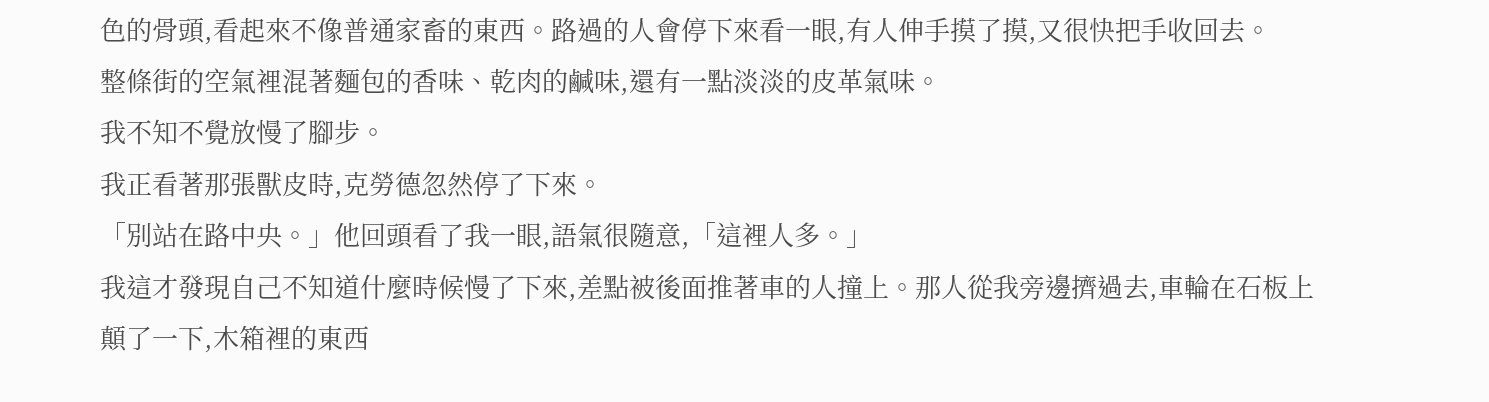色的骨頭,看起來不像普通家畜的東西。路過的人會停下來看一眼,有人伸手摸了摸,又很快把手收回去。
整條街的空氣裡混著麵包的香味、乾肉的鹹味,還有一點淡淡的皮革氣味。
我不知不覺放慢了腳步。
我正看著那張獸皮時,克勞德忽然停了下來。
「別站在路中央。」他回頭看了我一眼,語氣很隨意,「這裡人多。」
我這才發現自己不知道什麼時候慢了下來,差點被後面推著車的人撞上。那人從我旁邊擠過去,車輪在石板上顛了一下,木箱裡的東西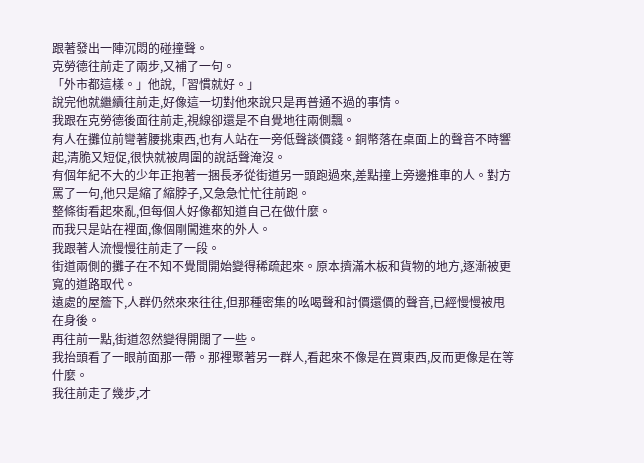跟著發出一陣沉悶的碰撞聲。
克勞德往前走了兩步,又補了一句。
「外市都這樣。」他說,「習慣就好。」
說完他就繼續往前走,好像這一切對他來說只是再普通不過的事情。
我跟在克勞德後面往前走,視線卻還是不自覺地往兩側飄。
有人在攤位前彎著腰挑東西,也有人站在一旁低聲談價錢。銅幣落在桌面上的聲音不時響起,清脆又短促,很快就被周圍的說話聲淹沒。
有個年紀不大的少年正抱著一捆長矛從街道另一頭跑過來,差點撞上旁邊推車的人。對方罵了一句,他只是縮了縮脖子,又急急忙忙往前跑。
整條街看起來亂,但每個人好像都知道自己在做什麼。
而我只是站在裡面,像個剛闖進來的外人。
我跟著人流慢慢往前走了一段。
街道兩側的攤子在不知不覺間開始變得稀疏起來。原本擠滿木板和貨物的地方,逐漸被更寬的道路取代。
遠處的屋簷下,人群仍然來來往往,但那種密集的吆喝聲和討價還價的聲音,已經慢慢被甩在身後。
再往前一點,街道忽然變得開闊了一些。
我抬頭看了一眼前面那一帶。那裡聚著另一群人,看起來不像是在買東西,反而更像是在等什麼。
我往前走了幾步,才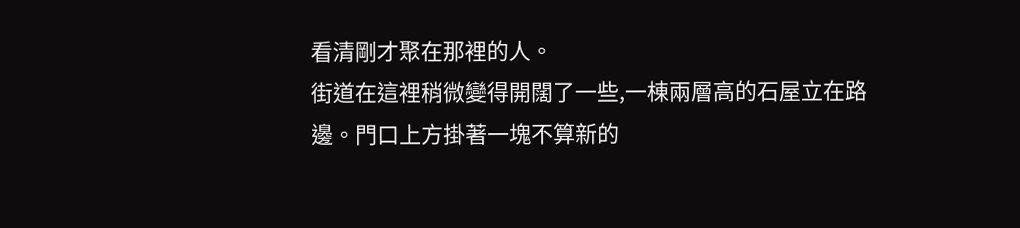看清剛才聚在那裡的人。
街道在這裡稍微變得開闊了一些,一棟兩層高的石屋立在路邊。門口上方掛著一塊不算新的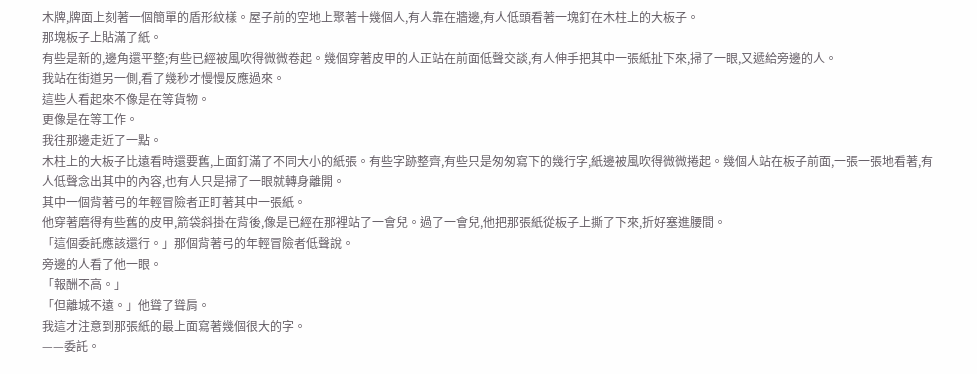木牌,牌面上刻著一個簡單的盾形紋樣。屋子前的空地上聚著十幾個人,有人靠在牆邊,有人低頭看著一塊釘在木柱上的大板子。
那塊板子上貼滿了紙。
有些是新的,邊角還平整;有些已經被風吹得微微卷起。幾個穿著皮甲的人正站在前面低聲交談,有人伸手把其中一張紙扯下來,掃了一眼,又遞給旁邊的人。
我站在街道另一側,看了幾秒才慢慢反應過來。
這些人看起來不像是在等貨物。
更像是在等工作。
我往那邊走近了一點。
木柱上的大板子比遠看時還要舊,上面釘滿了不同大小的紙張。有些字跡整齊,有些只是匆匆寫下的幾行字,紙邊被風吹得微微捲起。幾個人站在板子前面,一張一張地看著,有人低聲念出其中的內容,也有人只是掃了一眼就轉身離開。
其中一個背著弓的年輕冒險者正盯著其中一張紙。
他穿著磨得有些舊的皮甲,箭袋斜掛在背後,像是已經在那裡站了一會兒。過了一會兒,他把那張紙從板子上撕了下來,折好塞進腰間。
「這個委託應該還行。」那個背著弓的年輕冒險者低聲說。
旁邊的人看了他一眼。
「報酬不高。」
「但離城不遠。」他聳了聳肩。
我這才注意到那張紙的最上面寫著幾個很大的字。
——委託。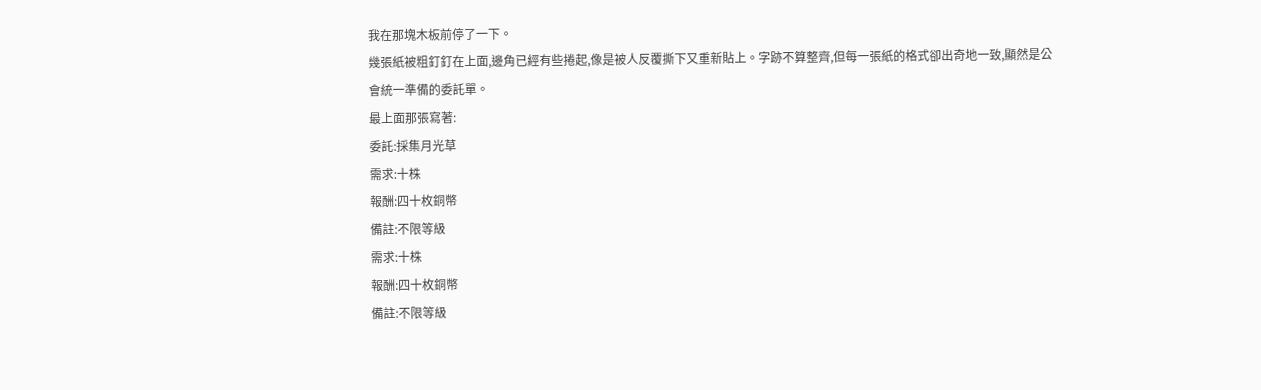我在那塊木板前停了一下。
幾張紙被粗釘釘在上面,邊角已經有些捲起,像是被人反覆撕下又重新貼上。字跡不算整齊,但每一張紙的格式卻出奇地一致,顯然是公會統一準備的委託單。
最上面那張寫著:
委託:採集月光草
需求:十株
報酬:四十枚銅幣
備註:不限等級
需求:十株
報酬:四十枚銅幣
備註:不限等級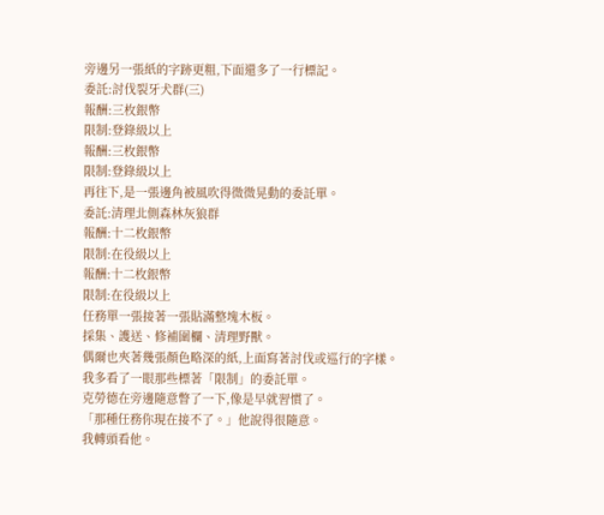旁邊另一張紙的字跡更粗,下面還多了一行標記。
委託:討伐裂牙犬群(三)
報酬:三枚銀幣
限制:登錄級以上
報酬:三枚銀幣
限制:登錄級以上
再往下,是一張邊角被風吹得微微晃動的委託單。
委託:清理北側森林灰狼群
報酬:十二枚銀幣
限制:在役級以上
報酬:十二枚銀幣
限制:在役級以上
任務單一張接著一張貼滿整塊木板。
採集、護送、修補圍欄、清理野獸。
偶爾也夾著幾張顏色略深的紙,上面寫著討伐或巡行的字樣。
我多看了一眼那些標著「限制」的委託單。
克勞德在旁邊隨意瞥了一下,像是早就習慣了。
「那種任務你現在接不了。」他說得很隨意。
我轉頭看他。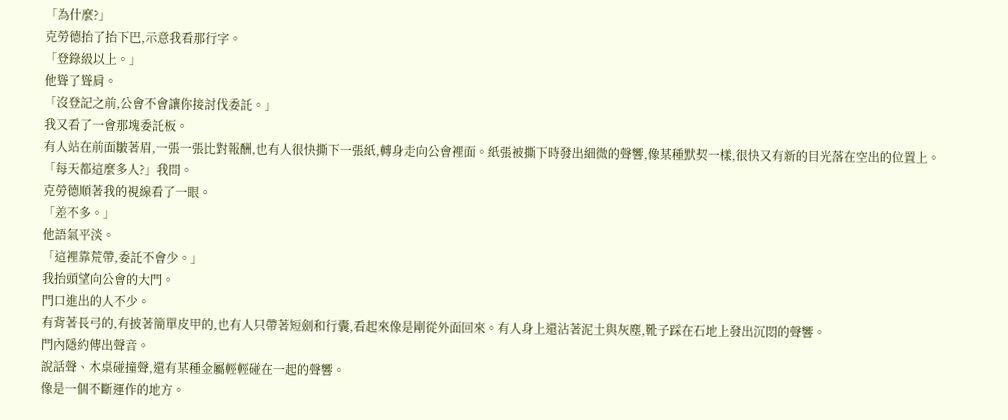「為什麼?」
克勞德抬了抬下巴,示意我看那行字。
「登錄級以上。」
他聳了聳肩。
「沒登記之前,公會不會讓你接討伐委託。」
我又看了一會那塊委託板。
有人站在前面皺著眉,一張一張比對報酬,也有人很快撕下一張紙,轉身走向公會裡面。紙張被撕下時發出細微的聲響,像某種默契一樣,很快又有新的目光落在空出的位置上。
「每天都這麼多人?」我問。
克勞德順著我的視線看了一眼。
「差不多。」
他語氣平淡。
「這裡靠荒帶,委託不會少。」
我抬頭望向公會的大門。
門口進出的人不少。
有背著長弓的,有披著簡單皮甲的,也有人只帶著短劍和行囊,看起來像是剛從外面回來。有人身上還沾著泥土與灰塵,靴子踩在石地上發出沉悶的聲響。
門內隱約傳出聲音。
說話聲、木桌碰撞聲,還有某種金屬輕輕碰在一起的聲響。
像是一個不斷運作的地方。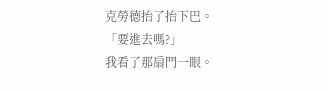克勞德抬了抬下巴。
「要進去嗎?」
我看了那扇門一眼。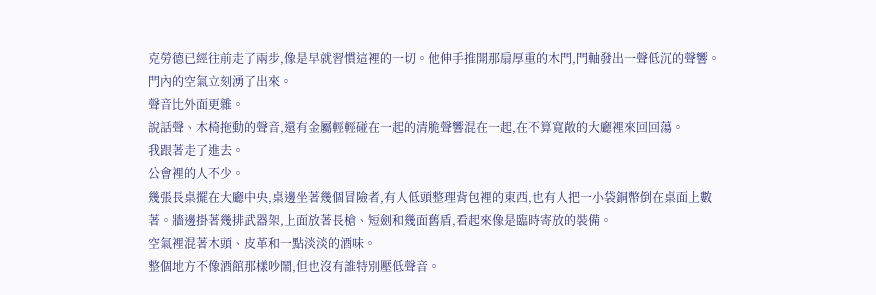克勞德已經往前走了兩步,像是早就習慣這裡的一切。他伸手推開那扇厚重的木門,門軸發出一聲低沉的聲響。
門內的空氣立刻湧了出來。
聲音比外面更雜。
說話聲、木椅拖動的聲音,還有金屬輕輕碰在一起的清脆聲響混在一起,在不算寬敞的大廳裡來回回蕩。
我跟著走了進去。
公會裡的人不少。
幾張長桌擺在大廳中央,桌邊坐著幾個冒險者,有人低頭整理背包裡的東西,也有人把一小袋銅幣倒在桌面上數著。牆邊掛著幾排武器架,上面放著長槍、短劍和幾面舊盾,看起來像是臨時寄放的裝備。
空氣裡混著木頭、皮革和一點淡淡的酒味。
整個地方不像酒館那樣吵鬧,但也沒有誰特別壓低聲音。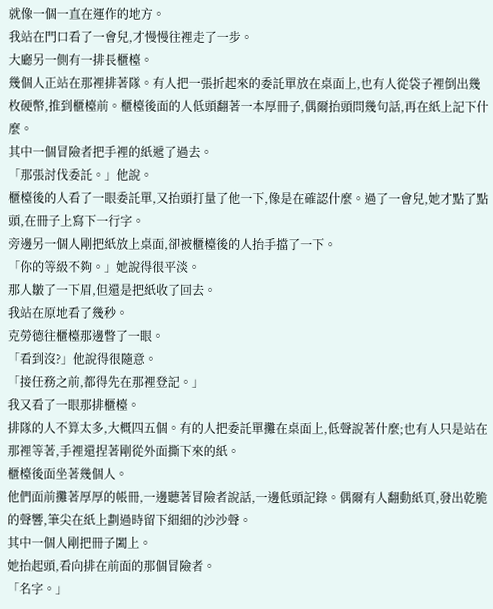就像一個一直在運作的地方。
我站在門口看了一會兒,才慢慢往裡走了一步。
大廳另一側有一排長櫃檯。
幾個人正站在那裡排著隊。有人把一張折起來的委託單放在桌面上,也有人從袋子裡倒出幾枚硬幣,推到櫃檯前。櫃檯後面的人低頭翻著一本厚冊子,偶爾抬頭問幾句話,再在紙上記下什麼。
其中一個冒險者把手裡的紙遞了過去。
「那張討伐委託。」他說。
櫃檯後的人看了一眼委託單,又抬頭打量了他一下,像是在確認什麼。過了一會兒,她才點了點頭,在冊子上寫下一行字。
旁邊另一個人剛把紙放上桌面,卻被櫃檯後的人抬手擋了一下。
「你的等級不夠。」她說得很平淡。
那人皺了一下眉,但還是把紙收了回去。
我站在原地看了幾秒。
克勞德往櫃檯那邊瞥了一眼。
「看到沒?」他說得很隨意。
「接任務之前,都得先在那裡登記。」
我又看了一眼那排櫃檯。
排隊的人不算太多,大概四五個。有的人把委託單攤在桌面上,低聲說著什麼;也有人只是站在那裡等著,手裡還捏著剛從外面撕下來的紙。
櫃檯後面坐著幾個人。
他們面前攤著厚厚的帳冊,一邊聽著冒險者說話,一邊低頭記錄。偶爾有人翻動紙頁,發出乾脆的聲響,筆尖在紙上劃過時留下細細的沙沙聲。
其中一個人剛把冊子闔上。
她抬起頭,看向排在前面的那個冒險者。
「名字。」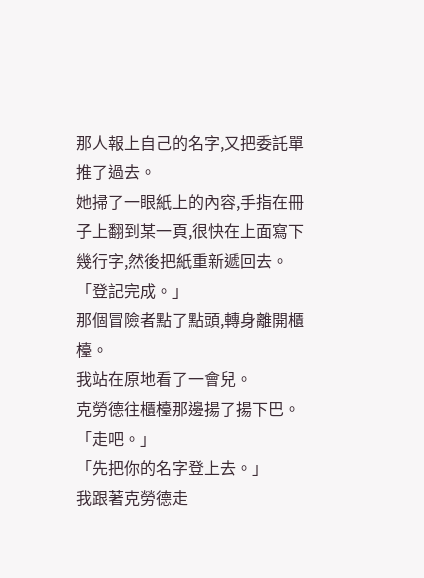那人報上自己的名字,又把委託單推了過去。
她掃了一眼紙上的內容,手指在冊子上翻到某一頁,很快在上面寫下幾行字,然後把紙重新遞回去。
「登記完成。」
那個冒險者點了點頭,轉身離開櫃檯。
我站在原地看了一會兒。
克勞德往櫃檯那邊揚了揚下巴。
「走吧。」
「先把你的名字登上去。」
我跟著克勞德走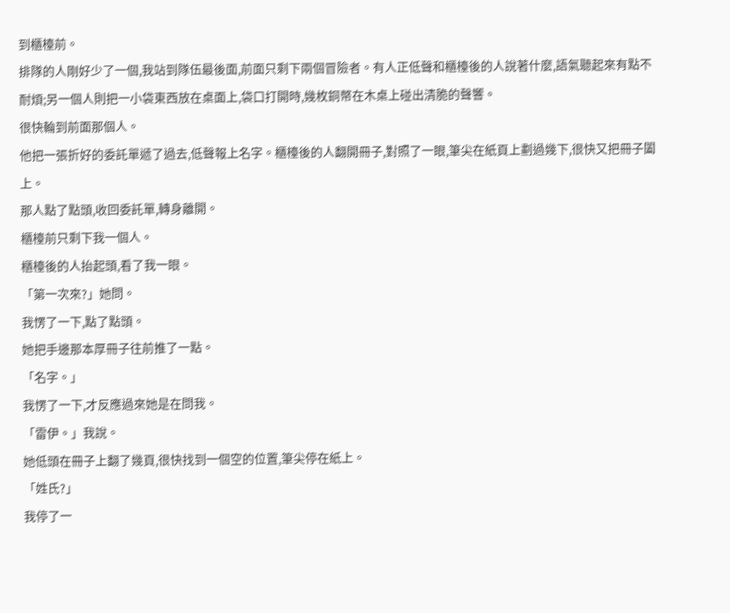到櫃檯前。
排隊的人剛好少了一個,我站到隊伍最後面,前面只剩下兩個冒險者。有人正低聲和櫃檯後的人說著什麼,語氣聽起來有點不耐煩;另一個人則把一小袋東西放在桌面上,袋口打開時,幾枚銅幣在木桌上碰出清脆的聲響。
很快輪到前面那個人。
他把一張折好的委託單遞了過去,低聲報上名字。櫃檯後的人翻開冊子,對照了一眼,筆尖在紙頁上劃過幾下,很快又把冊子闔上。
那人點了點頭,收回委託單,轉身離開。
櫃檯前只剩下我一個人。
櫃檯後的人抬起頭,看了我一眼。
「第一次來?」她問。
我愣了一下,點了點頭。
她把手邊那本厚冊子往前推了一點。
「名字。」
我愣了一下,才反應過來她是在問我。
「雷伊。」我說。
她低頭在冊子上翻了幾頁,很快找到一個空的位置,筆尖停在紙上。
「姓氏?」
我停了一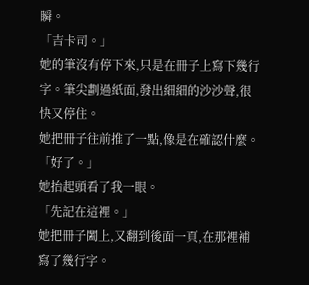瞬。
「吉卡司。」
她的筆沒有停下來,只是在冊子上寫下幾行字。筆尖劃過紙面,發出細細的沙沙聲,很快又停住。
她把冊子往前推了一點,像是在確認什麼。
「好了。」
她抬起頭看了我一眼。
「先記在這裡。」
她把冊子闔上,又翻到後面一頁,在那裡補寫了幾行字。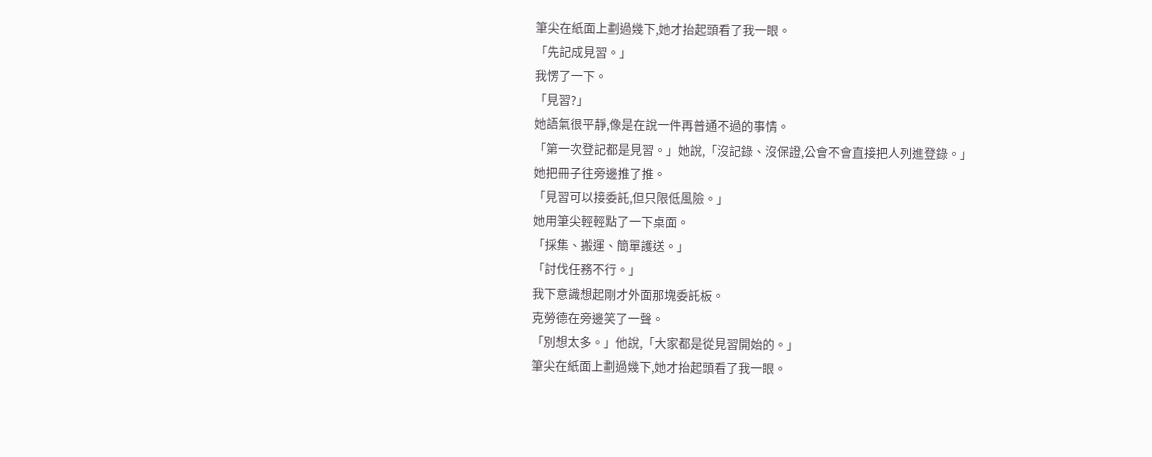筆尖在紙面上劃過幾下,她才抬起頭看了我一眼。
「先記成見習。」
我愣了一下。
「見習?」
她語氣很平靜,像是在說一件再普通不過的事情。
「第一次登記都是見習。」她說,「沒記錄、沒保證,公會不會直接把人列進登錄。」
她把冊子往旁邊推了推。
「見習可以接委託,但只限低風險。」
她用筆尖輕輕點了一下桌面。
「採集、搬運、簡單護送。」
「討伐任務不行。」
我下意識想起剛才外面那塊委託板。
克勞德在旁邊笑了一聲。
「別想太多。」他說,「大家都是從見習開始的。」
筆尖在紙面上劃過幾下,她才抬起頭看了我一眼。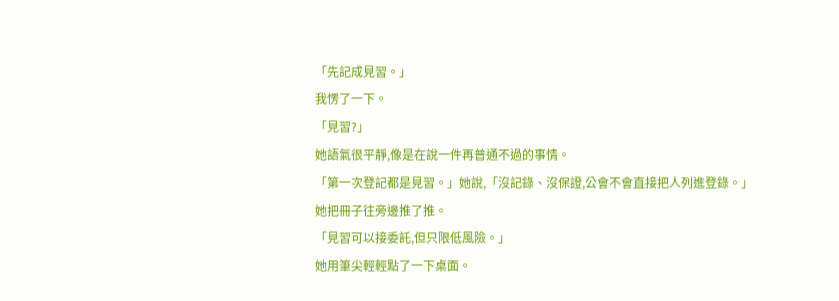「先記成見習。」
我愣了一下。
「見習?」
她語氣很平靜,像是在說一件再普通不過的事情。
「第一次登記都是見習。」她說,「沒記錄、沒保證,公會不會直接把人列進登錄。」
她把冊子往旁邊推了推。
「見習可以接委託,但只限低風險。」
她用筆尖輕輕點了一下桌面。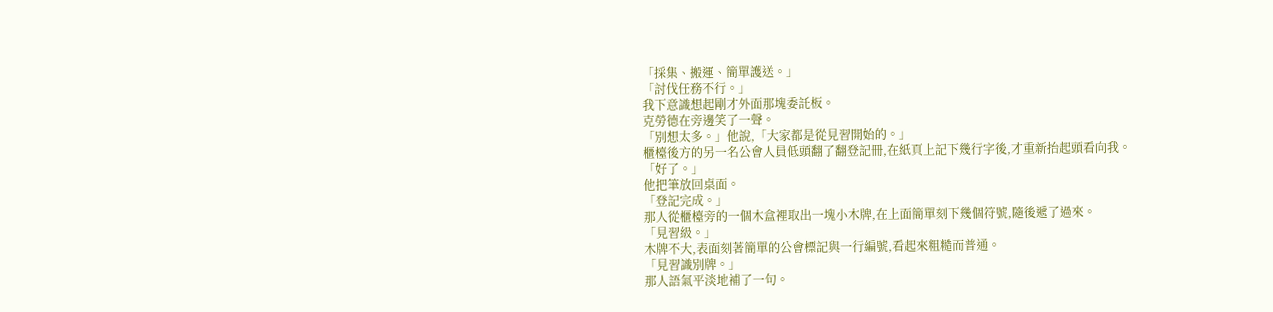「採集、搬運、簡單護送。」
「討伐任務不行。」
我下意識想起剛才外面那塊委託板。
克勞德在旁邊笑了一聲。
「別想太多。」他說,「大家都是從見習開始的。」
櫃檯後方的另一名公會人員低頭翻了翻登記冊,在紙頁上記下幾行字後,才重新抬起頭看向我。
「好了。」
他把筆放回桌面。
「登記完成。」
那人從櫃檯旁的一個木盒裡取出一塊小木牌,在上面簡單刻下幾個符號,隨後遞了過來。
「見習級。」
木牌不大,表面刻著簡單的公會標記與一行編號,看起來粗糙而普通。
「見習識別牌。」
那人語氣平淡地補了一句。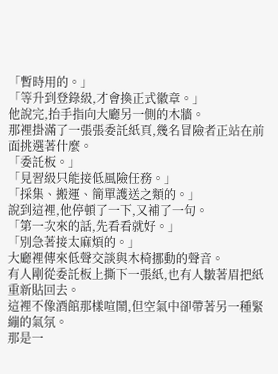「暫時用的。」
「等升到登錄級,才會換正式徽章。」
他說完,抬手指向大廳另一側的木牆。
那裡掛滿了一張張委託紙頁,幾名冒險者正站在前面挑選著什麼。
「委託板。」
「見習級只能接低風險任務。」
「採集、搬運、簡單護送之類的。」
說到這裡,他停頓了一下,又補了一句。
「第一次來的話,先看看就好。」
「別急著接太麻煩的。」
大廳裡傳來低聲交談與木椅挪動的聲音。
有人剛從委託板上撕下一張紙,也有人皺著眉把紙重新貼回去。
這裡不像酒館那樣喧鬧,但空氣中卻帶著另一種緊繃的氣氛。
那是一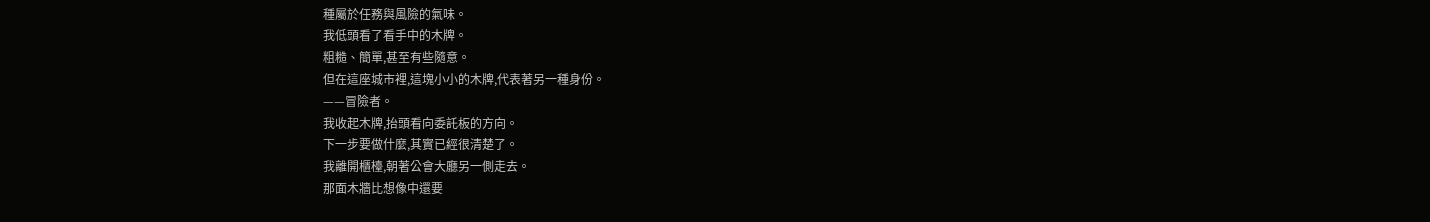種屬於任務與風險的氣味。
我低頭看了看手中的木牌。
粗糙、簡單,甚至有些隨意。
但在這座城市裡,這塊小小的木牌,代表著另一種身份。
——冒險者。
我收起木牌,抬頭看向委託板的方向。
下一步要做什麼,其實已經很清楚了。
我離開櫃檯,朝著公會大廳另一側走去。
那面木牆比想像中還要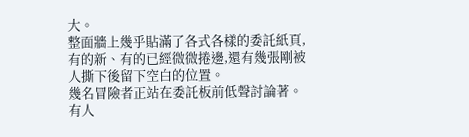大。
整面牆上幾乎貼滿了各式各樣的委託紙頁,有的新、有的已經微微捲邊,還有幾張剛被人撕下後留下空白的位置。
幾名冒險者正站在委託板前低聲討論著。
有人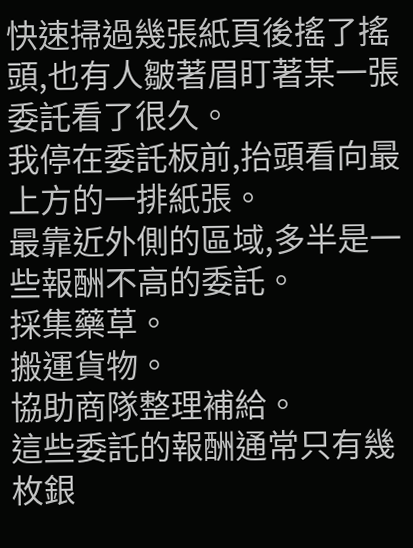快速掃過幾張紙頁後搖了搖頭,也有人皺著眉盯著某一張委託看了很久。
我停在委託板前,抬頭看向最上方的一排紙張。
最靠近外側的區域,多半是一些報酬不高的委託。
採集藥草。
搬運貨物。
協助商隊整理補給。
這些委託的報酬通常只有幾枚銀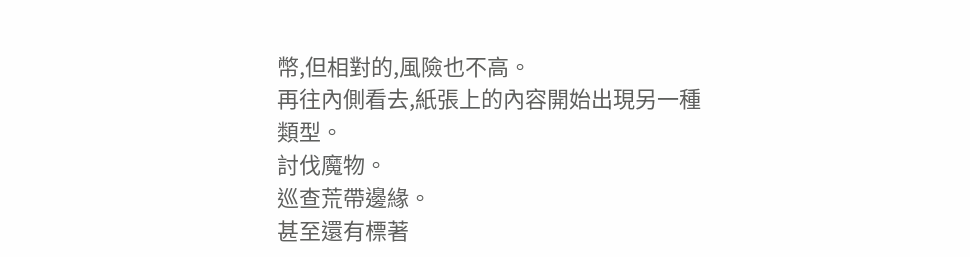幣,但相對的,風險也不高。
再往內側看去,紙張上的內容開始出現另一種類型。
討伐魔物。
巡查荒帶邊緣。
甚至還有標著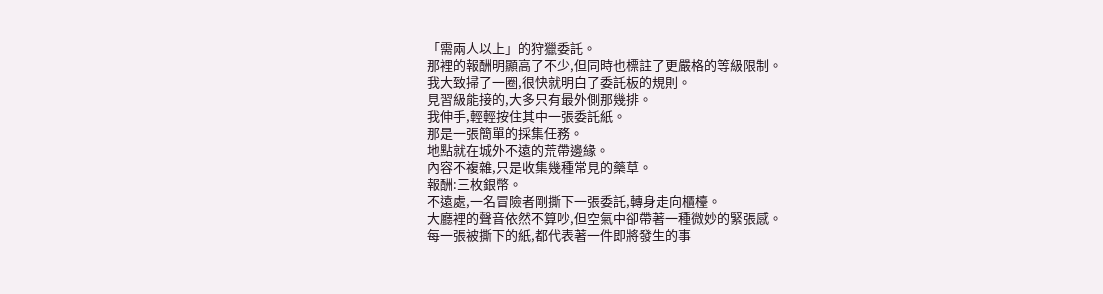「需兩人以上」的狩獵委託。
那裡的報酬明顯高了不少,但同時也標註了更嚴格的等級限制。
我大致掃了一圈,很快就明白了委託板的規則。
見習級能接的,大多只有最外側那幾排。
我伸手,輕輕按住其中一張委託紙。
那是一張簡單的採集任務。
地點就在城外不遠的荒帶邊緣。
內容不複雜,只是收集幾種常見的藥草。
報酬:三枚銀幣。
不遠處,一名冒險者剛撕下一張委託,轉身走向櫃檯。
大廳裡的聲音依然不算吵,但空氣中卻帶著一種微妙的緊張感。
每一張被撕下的紙,都代表著一件即將發生的事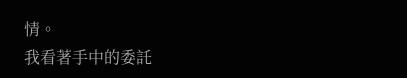情。
我看著手中的委託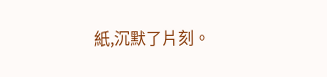紙,沉默了片刻。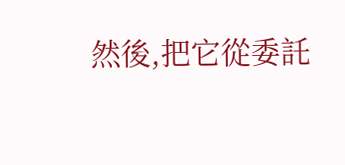然後,把它從委託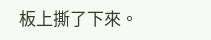板上撕了下來。